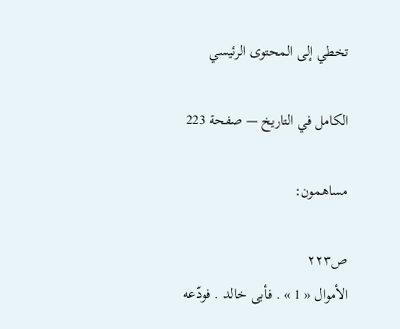تخطي إلى المحتوى الرئيسي

الكامل في التاريخ — صفحة 223

مساهمون:

ص٢٢٣
الأموال « 1 » . فأبى خالد . فودّعه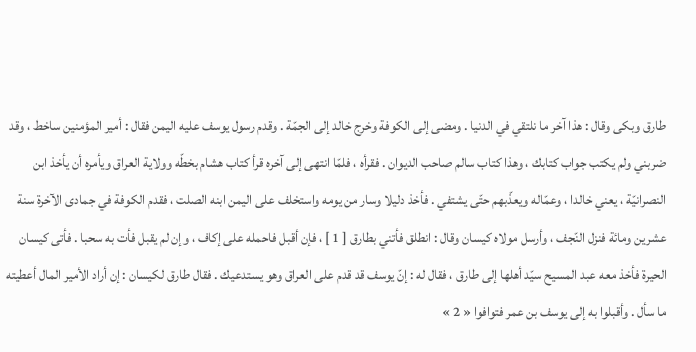طارق وبكى وقال : هذا آخر ما نلتقي في الدنيا . ومضى إلى الكوفة وخرج خالد إلى الجمّة . وقدم رسول يوسف عليه اليمن فقال : أمير المؤمنين ساخط ، وقد ضربني ولم يكتب جواب كتابك ، وهذا كتاب سالم صاحب الديوان . فقرأه ، فلمّا انتهى إلى آخره قرأ كتاب هشام بخطّه وولاية العراق ويأمره أن يأخذ ابن النصرانيّة ، يعني خالدا ، وعمّاله ويعذّبهم حتّى يشتفي . فأخذ دليلا وسار من يومه واستخلف على اليمن ابنه الصلت ، فقدم الكوفة في جمادى الآخرة سنة عشرين ومائة فنزل النّجف ، وأرسل مولاه كيسان وقال : انطلق فأتني بطارق [ 1 ] ، فإن أقبل فاحمله على إكاف ، وإن لم يقبل فأت به سحبا . فأتى كيسان الحيرة فأخذ معه عبد المسيح سيّد أهلها إلى طارق ، فقال له : إنّ يوسف قد قدم على العراق وهو يستدعيك . فقال طارق لكيسان : إن أراد الأمير المال أعطيته ما سأل . وأقبلوا به إلى يوسف بن عمر فتوافوا « 2 »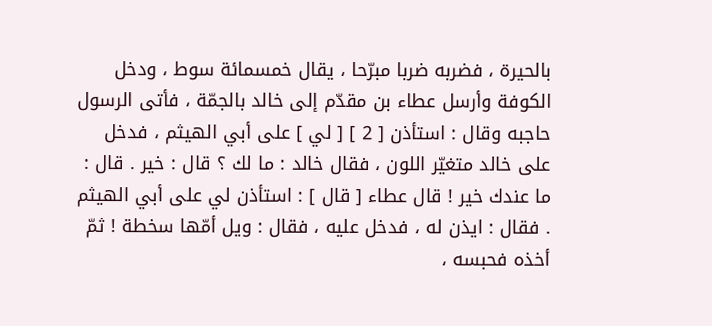بالحيرة ، فضربه ضربا مبرّحا ، يقال خمسمائة سوط ، ودخل الكوفة وأرسل عطاء بن مقدّم إلى خالد بالجمّة ، فأتى الرسول حاجبه وقال : استأذن [ 2 ] [ لي ] على أبي الهيثم ، فدخل على خالد متغيّر اللون ، فقال خالد : ما لك ؟ قال : خير . قال : ما عندك خير ! قال عطاء [ قال ] : استأذن لي على أبي الهيثم . فقال : ايذن له ، فدخل عليه ، فقال : ويل أمّها سخطة ! ثمّ أخذه فحبسه ،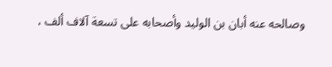وصالحه عنه أبان بن الوليد وأصحابه على تسعة آلاف ألف ،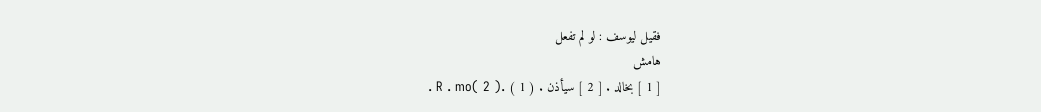فقيل ليوسف : لو لم تفعل
هامش
[ 1 ] بخالد . [ 2 ] سيأذن . ( 1 ) .R . mo( 2 ) .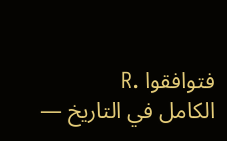فتوافقوا .R
الكامل في التاريخ —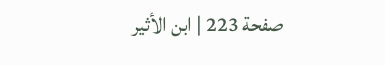صفحة 223 | ابن الأثير